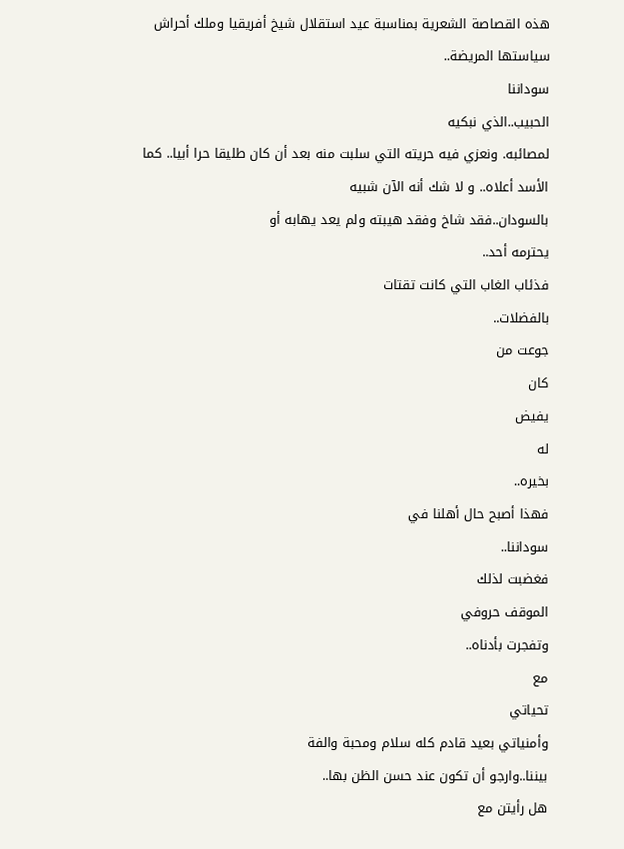هذه القصاصة الشعرية بمناسبة عيد استقلال شيخ أفريقيا وملك أحراش سياستها المريضة..
سوداننا
الحبيب..الذي نبكيه
لمصائبه. ونعزي فيه حريته التي سلبت منه بعد أن كان طليقا حرا أبيا.. كما الأسد أعلاه.. و لا شك أنه الآن شبيه
بالسودان..فقد شاخ وفقد هيبته ولم يعد يهابه أو
يحترمه أحد..
فذئاب الغاب التي كانت تقتات
بالفضلات..
جوعت من
كان
يفيض
له
بخيره..
فهذا أصبح حال أهلنا في
سوداننا..
فغضبت لذلك
الموقف حروفي
وتفجرت بأدناه..
مع
تحياتي
وأمنياتي بعيد قادم كله سلام ومحبة والفة
بيننا..وارجو أن تكون عند حسن الظن بها..
هل رأيتن مع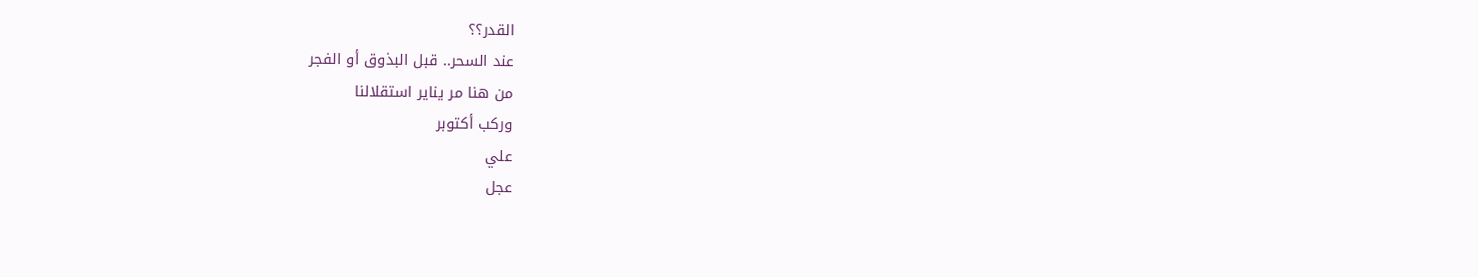القدر؟؟
عند السحر.. قبل البذوق أو الفجر
من هنا مر يناير استقلالنا
وركب أكتوبر
علي
عجل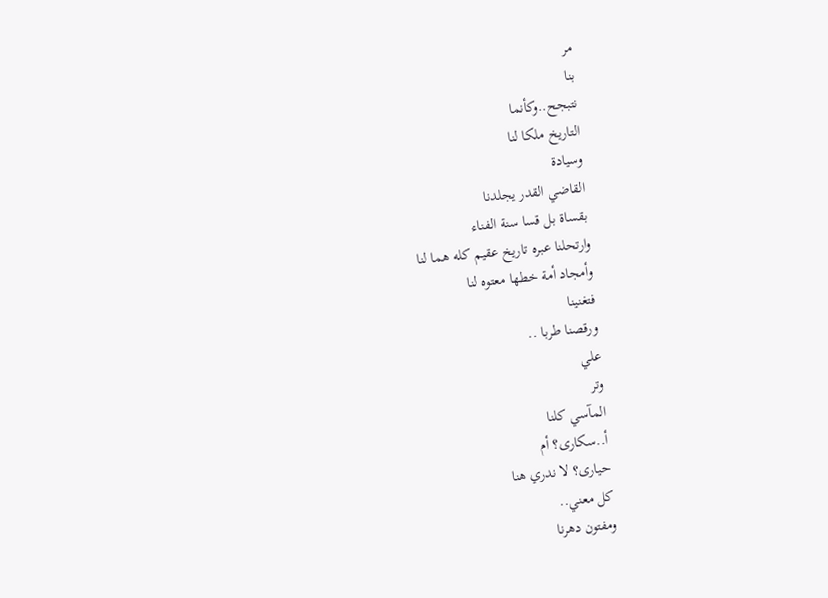مر
بنا
نتبجح..وكأنما
التاريخ ملكا لنا
وسيادة
القاضي القدر يجلدنا
بقساة بل قسا سنة الفناء
وارتحلنا عبره تاريخ عقيم كله هما لنا
وأمجاد أمة خطها معتوه لنا
فتغنينا
ورقصنا طربا ..
علي
وتر
المآسي كلنا
أ..سكارى؟ أم
حيارى؟ لا ندري هنا
كل معني..
ومفتون دهرنا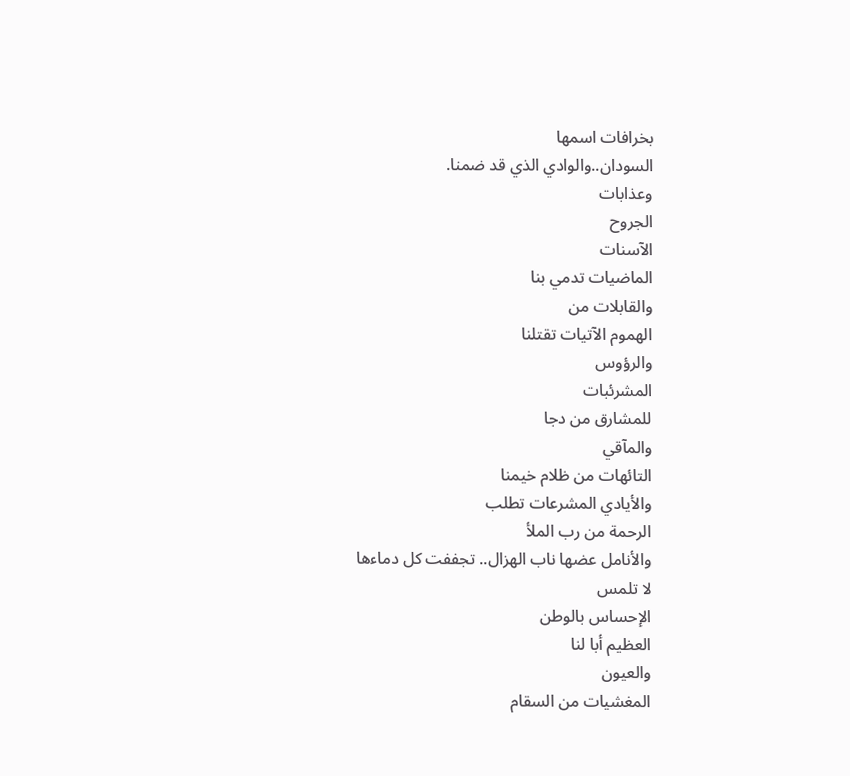بخرافات اسمها
السودان..والوادي الذي قد ضمنا.
وعذابات
الجروح
الآسنات
الماضيات تدمي بنا
والقابلات من
الهموم الآتيات تقتلنا
والرؤوس
المشرئبات
للمشارق من دجا
والمآقي
التائهات من ظلام خيمنا
والأيادي المشرعات تطلب
الرحمة من رب الملأ
والأنامل عضها ناب الهزال.. تجففت كل دماءها
لا تلمس
الإحساس بالوطن
العظيم أبا لنا
والعيون
المغشيات من السقام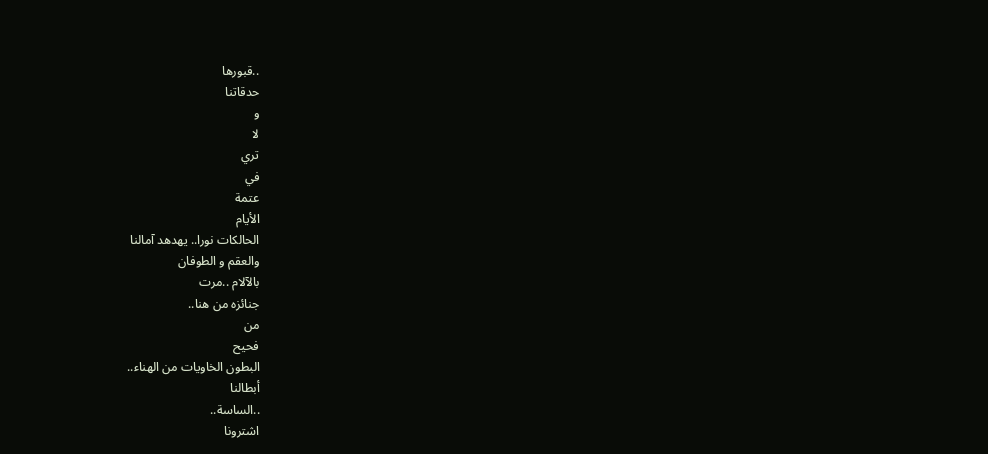..قبورها
حدقاتنا
و
لا
تري
في
عتمة
الأيام
الحالكات نورا.. يهدهد آمالنا
والعقم و الطوفان
بالآلام ..مرت
جنائزه من هنا..
من
فحيح
البطون الخاويات من الهناء..
أبطالنا
..الساسة..
اشترونا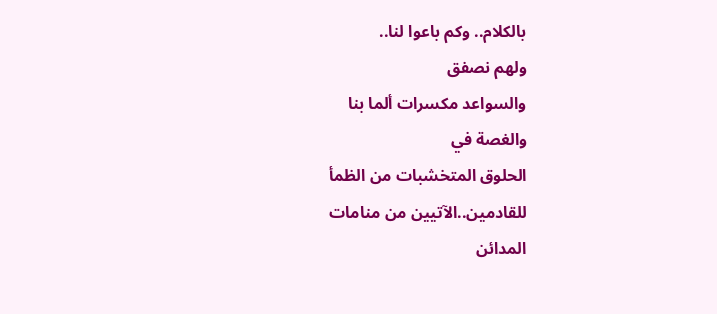بالكلام.. وكم باعوا لنا..
ولهم نصفق
والسواعد مكسرات ألما بنا
والغصة في
الحلوق المتخشبات من الظمأ
للقادمين..الآتيين من منامات
المدائن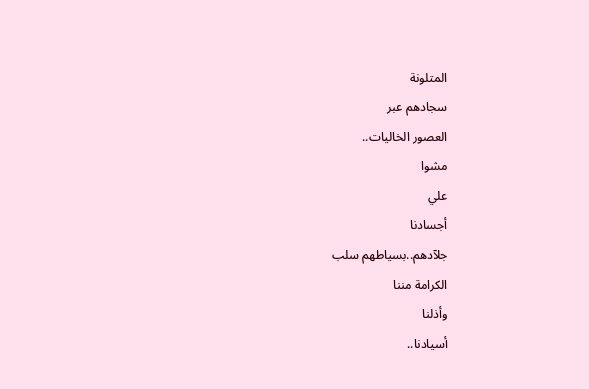المتلونة
سجادهم عبر
العصور الخاليات..
مشوا
علي
أجسادنا
جلآدهم..بسياطهم سلب
الكرامة مننا
وأذلنا
أسيادنا..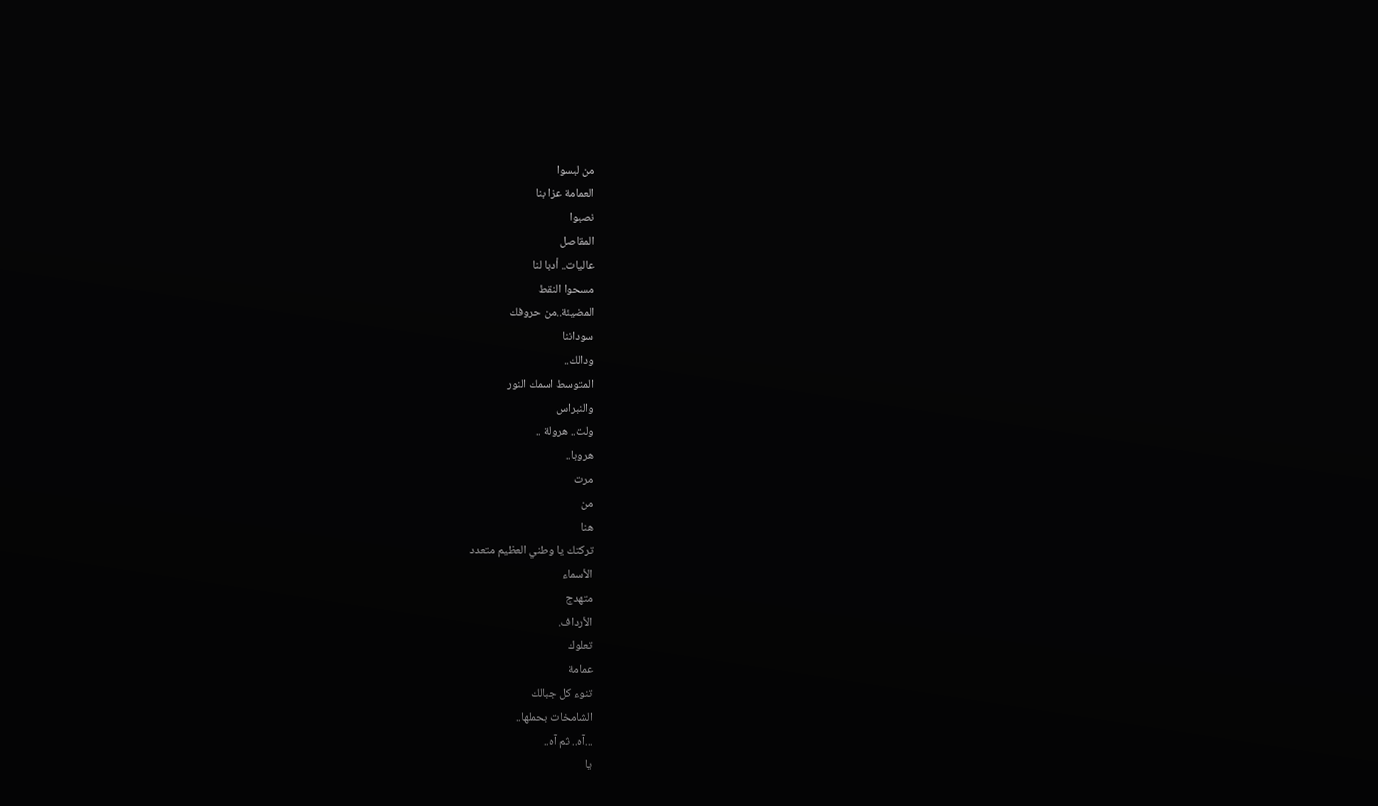من لبسوا
العمامة عزا بنا
نصبوا
المقاصل
عاليات.. أدبا لنا
مسحوا النقط
المضيئة..من حروفك
سوداننا
ودالك..
المتوسط اسمك النور
والنبراس
ولت.. هرولة ..
هروبا..
مرت
من
هنا
تركتك يا وطني العظيم متعدد
الأسماء
متهدج
الأرداف.
تعلوك
عمامة
تنوء كل جبالك
الشامخات بحملها..
...آه.. ثم آه..
يا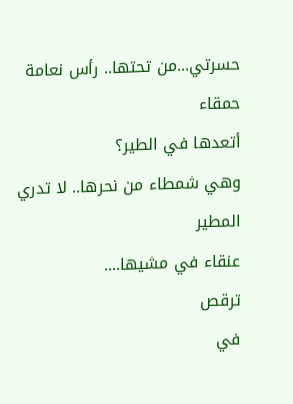حسرتي...من تحتها.. رأس نعامة حمقاء
أتعدها في الطير؟
وهي شمطاء من نحرها.. لا تدري المطير
عنقاء في مشيها....
ترقص
في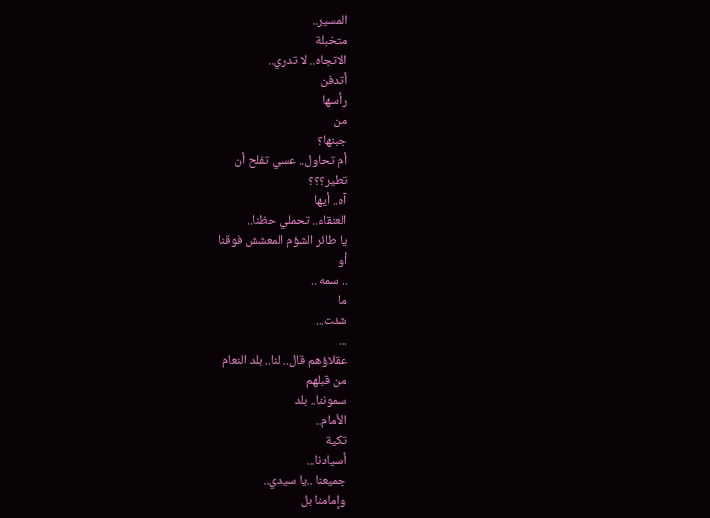المسير..
متخبلة
الاتجاه.. لا تدري..
أتدفن
رأسها
من
جبنها؟
أم تحاول.. عسي تفلح أن
تطير؟؟؟
آه.. أيها
العنقاء.. تحملي حظنا..
يا طائر الشؤم المعشش فوقنا
أو
.. سمه ..
ما
شئت...
...
عقلاؤهم قال.. لنا.. بلد النعام
من قبلهم
سموننا.. بلد
الأمام..
تكية
أسيادنا...
جميعنا ..يا سيدي..
وإمامنا بل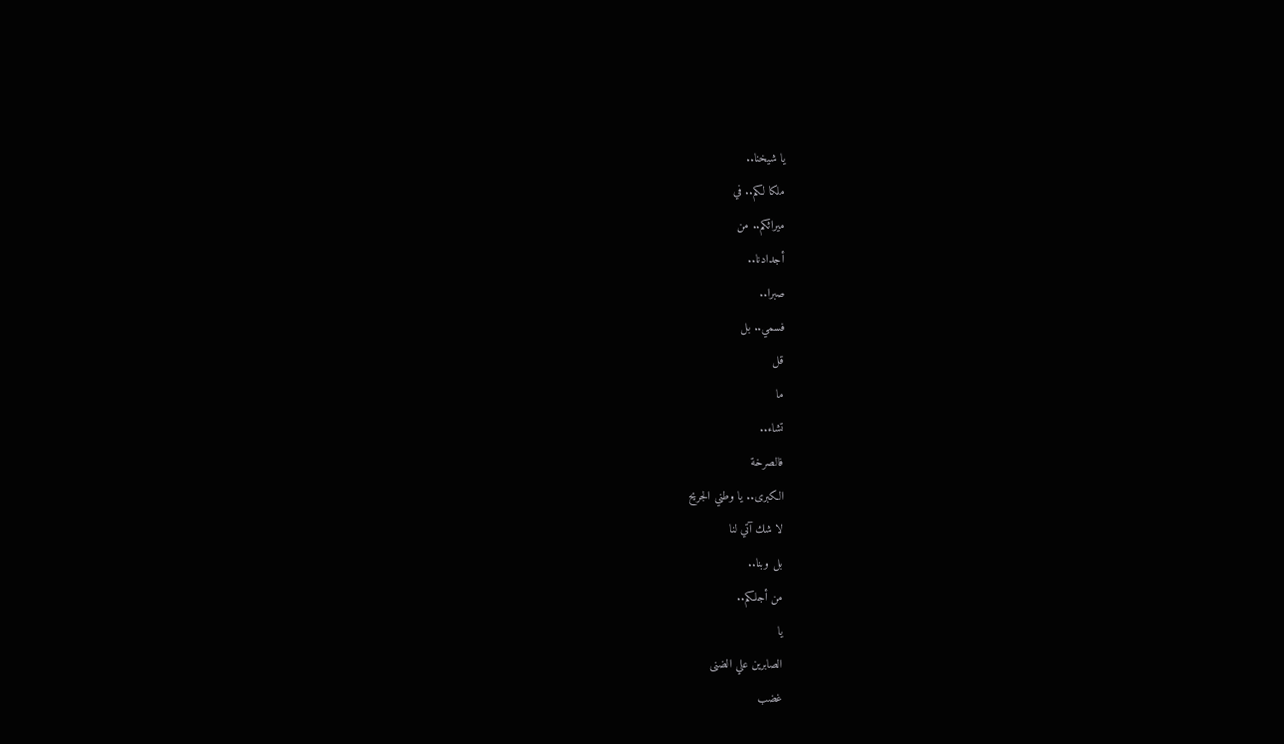يا شيخنا..
ملكا لكم.. في
ميراثكم.. من
أجدادنا..
صبرا..
فسمي.. بل
قل
ما
تشاء..
فالصرخة
الكبرى.. يا وطني الجريح
لا شك آتي لنا
بل وبنا..
من أجلكم..
يا
الصابرين علي الضنى
غضب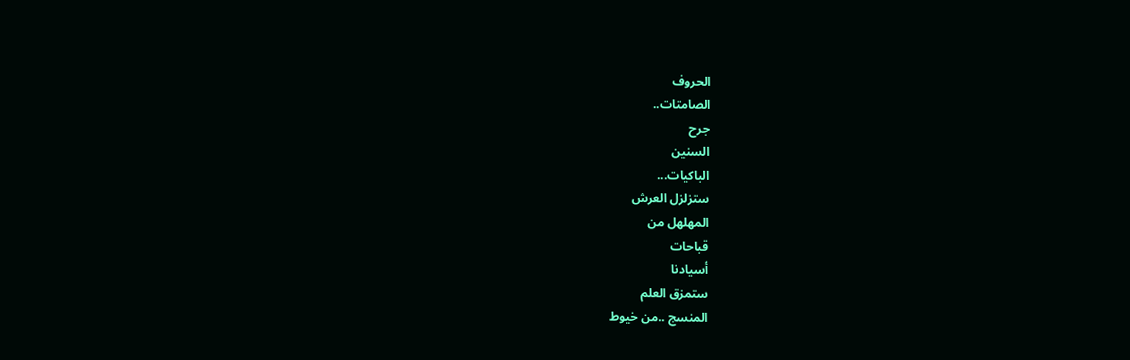الحروف
الصامتات..
جرح
السنين
الباكيات...
ستزلزل العرش
المهلهل من
قباحات
أسيادنا
ستمزق العلم
المنسج ..من خيوط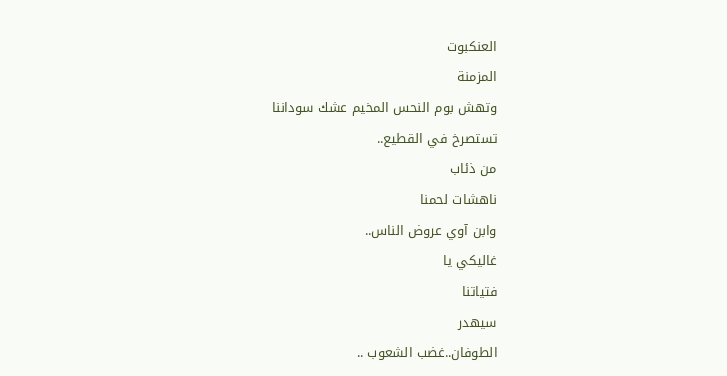العنكبوت
المزمنة
وتهش بوم النحس المخيم عشك سوداننا
تستصرخ في القطيع..
من ذئاب
ناهشات لحمنا
وابن آوي عروض الناس..
غاليكي يا
فتياتنا
سيهدر
الطوفان..غضب الشعوب ..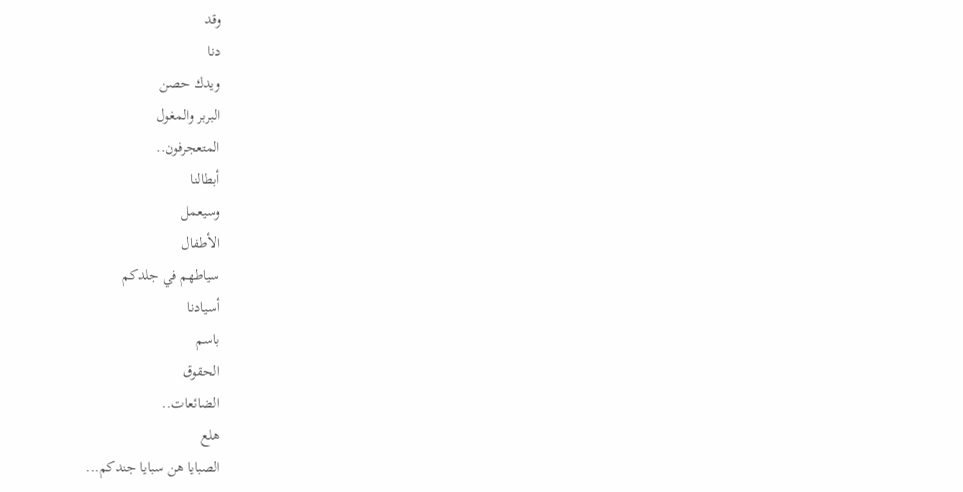وقد
دنا
ويدك حصن
البربر والمغول
المتعجرفون..
أبطالنا
وسيعمل
الأطفال
سياطهم في جلدكم
أسيادنا
باسم
الحقوق
الضائعات..
هلع
الصبايا هن سبايا جندكم...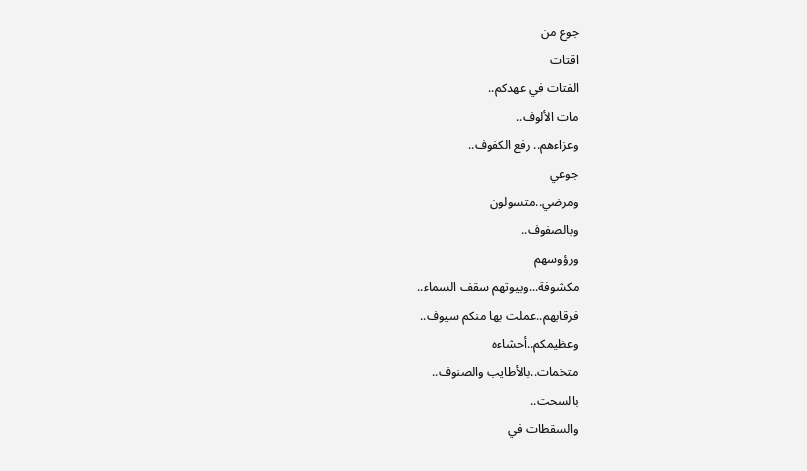جوع من
اقتات
الفتات في عهدكم..
مات الألوف..
وعزاءهم.. رفع الكفوف..
جوعي
ومرضي..متسولون
وبالصفوف..
ورؤوسهم
مكشوفة...وبيوتهم سقف السماء..
فرقابهم..عملت بها منكم سيوف..
وعظيمكم..أحشاءه
متخمات..بالأطايب والصنوف..
بالسحت..
والسقطات في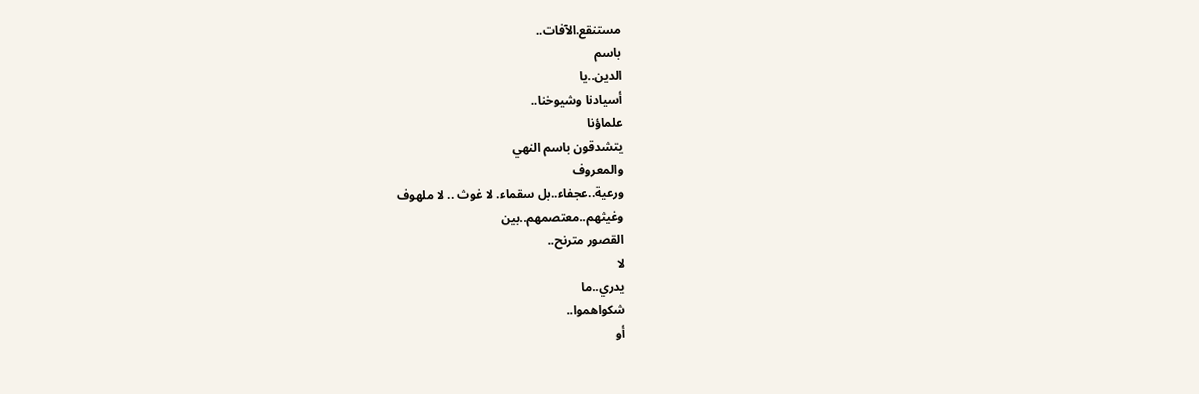مستنقع.الآفات..
باسم
الدين..يا
أسيادنا وشيوخنا..
علماؤنا
يتشدقون باسم النهي
والمعروف
ورعية..عجفاء..بل سقماء. لا غوث .. لا ملهوف
وغيثهم..معتصمهم..بين
القصور مترنح..
لا
يدري..ما
شكواهموا..
أو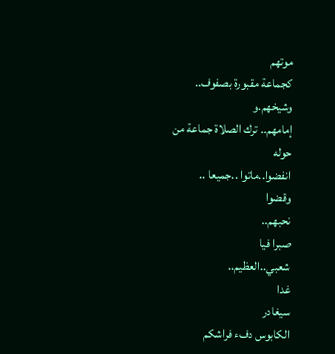موتهم
كجماعة مقبورة بصفوف..
وشيخهم.و
إمامهم.. ترك الصلاة جماعة من حوله
انفضوا..ماتوا ..جميعا ..
وقضوا
نحبهم..
صبرا فيا
شعبي..العظيم..
غدا
سيغادر
الكابوس دفء فراشكم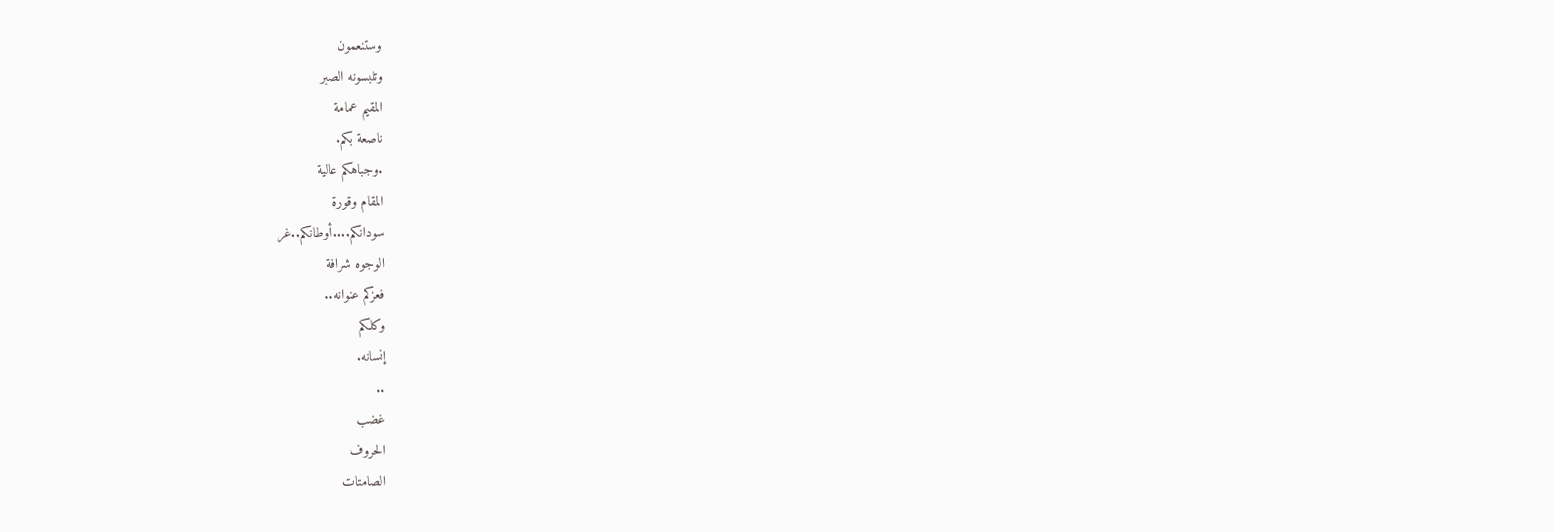وستنعمون
وتلبسونه الصبر
المقيم عمامة
ناصعة بكم.
.وجباهكم عالية
المقام وقورة
سودانكم....أوطانكم..غر
الوجوه شرافة
فعزكم عنوانه..
وكلكم
إنسانه.
..
غضب
الحروف
الصامتات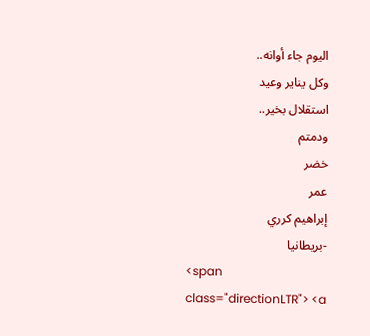اليوم جاء أوانه..
وكل يناير وعيد
استقلال بخير..
ودمتم
خضر
عمر
إبراهيم كرري
-بريطانيا
<span class="directionLTR"> <a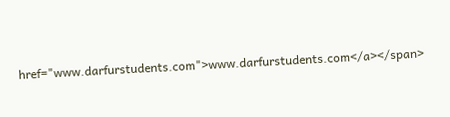href="www.darfurstudents.com">www.darfurstudents.com</a></span>